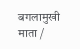बगलामुखी माता /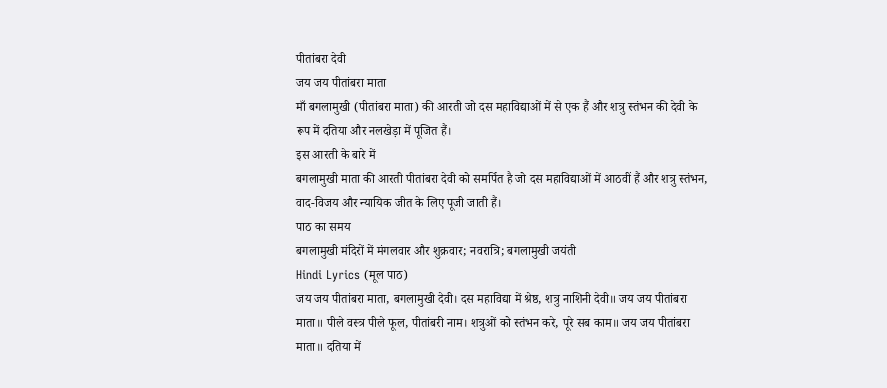पीतांबरा देवी
जय जय पीतांबरा माता
माँ बगलामुखी (पीतांबरा माता) की आरती जो दस महाविद्याओं में से एक हैं और शत्रु स्तंभन की देवी के रूप में दतिया और नलखेड़ा में पूजित हैं।
इस आरती के बारे में
बगलामुखी माता की आरती पीतांबरा देवी को समर्पित है जो दस महाविद्याओं में आठवीं हैं और शत्रु स्तंभन, वाद-विजय और न्यायिक जीत के लिए पूजी जाती हैं।
पाठ का समय
बगलामुखी मंदिरों में मंगलवार और शुक्रवार; नवरात्रि; बगलामुखी जयंती
Hindi Lyrics (मूल पाठ)
जय जय पीतांबरा माता, बगलामुखी देवी। दस महाविद्या में श्रेष्ठ, शत्रु नाशिनी देवी॥ जय जय पीतांबरा माता॥ पीले वस्त्र पीले फूल, पीतांबरी नाम। शत्रुओं को स्तंभन करे, पूरे सब काम॥ जय जय पीतांबरा माता॥ दतिया में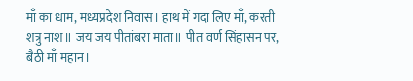माँ का धाम, मध्यप्रदेश निवास। हाथ में गदा लिए माँ, करती शत्रु नाश॥ जय जय पीतांबरा माता॥ पीत वर्ण सिंहासन पर, बैठी माँ महान।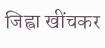जिह्वा खींचकर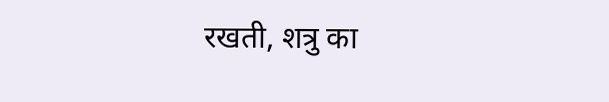रखती, शत्रु का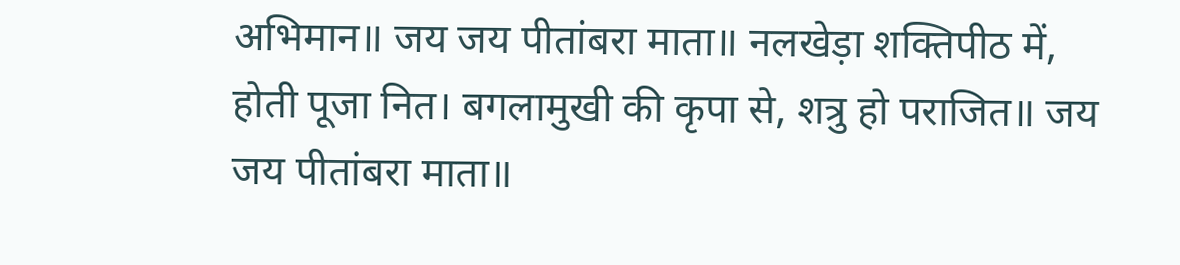अभिमान॥ जय जय पीतांबरा माता॥ नलखेड़ा शक्तिपीठ में, होती पूजा नित। बगलामुखी की कृपा से, शत्रु हो पराजित॥ जय जय पीतांबरा माता॥